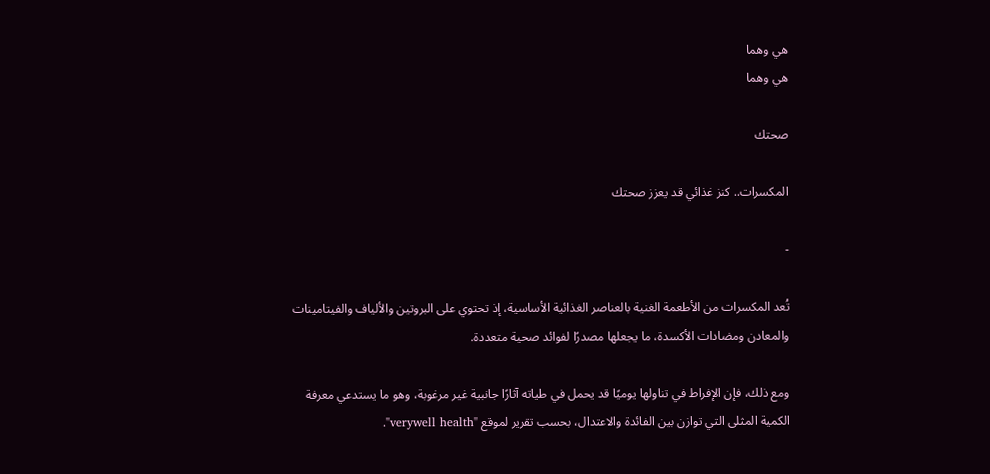هي وهما
هي وهما

صحتك

المكسرات.. كنز غذائي قد يعزز صحتك

-

تُعد المكسرات من الأطعمة الغنية بالعناصر الغذائية الأساسية، إذ تحتوي على البروتين والألياف والفيتامينات والمعادن ومضادات الأكسدة، ما يجعلها مصدرًا لفوائد صحية متعددة.

ومع ذلك، فإن الإفراط في تناولها يوميًا قد يحمل في طياته آثارًا جانبية غير مرغوبة، وهو ما يستدعي معرفة الكمية المثلى التي توازن بين الفائدة والاعتدال، بحسب تقرير لموقع "verywell health".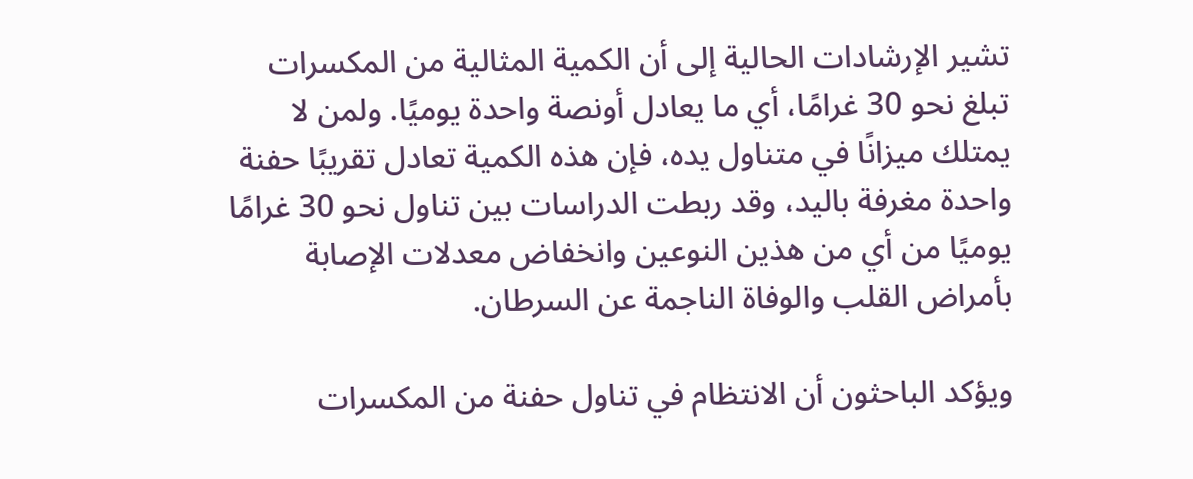تشير الإرشادات الحالية إلى أن الكمية المثالية من المكسرات تبلغ نحو 30 غرامًا، أي ما يعادل أونصة واحدة يوميًا. ولمن لا يمتلك ميزانًا في متناول يده، فإن هذه الكمية تعادل تقريبًا حفنة واحدة مغرفة باليد، وقد ربطت الدراسات بين تناول نحو 30 غرامًا يوميًا من أي من هذين النوعين وانخفاض معدلات الإصابة بأمراض القلب والوفاة الناجمة عن السرطان.

ويؤكد الباحثون أن الانتظام في تناول حفنة من المكسرات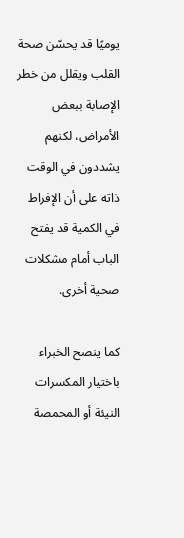يوميًا قد يحسّن صحة القلب ويقلل من خطر الإصابة ببعض الأمراض، لكنهم يشددون في الوقت ذاته على أن الإفراط في الكمية قد يفتح الباب أمام مشكلات صحية أخرى.

كما ينصح الخبراء باختيار المكسرات النيئة أو المحمصة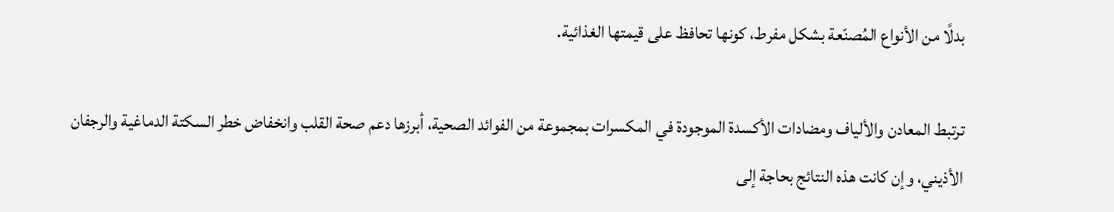بدلًا من الأنواع المُصنّعة بشكل مفرط، كونها تحافظ على قيمتها الغذائية.

ترتبط المعادن والألياف ومضادات الأكسدة الموجودة في المكسرات بمجموعة من الفوائد الصحية، أبرزها دعم صحة القلب وانخفاض خطر السكتة الدماغية والرجفان الأذيني، وإن كانت هذه النتائج بحاجة إلى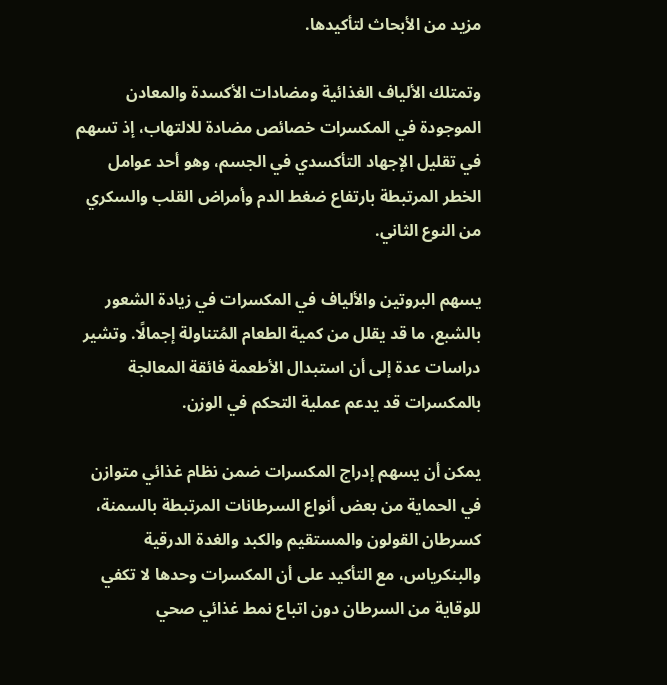مزيد من الأبحاث لتأكيدها.

وتمتلك الألياف الغذائية ومضادات الأكسدة والمعادن الموجودة في المكسرات خصائص مضادة للالتهاب، إذ تسهم في تقليل الإجهاد التأكسدي في الجسم، وهو أحد عوامل الخطر المرتبطة بارتفاع ضغط الدم وأمراض القلب والسكري من النوع الثاني.

يسهم البروتين والألياف في المكسرات في زيادة الشعور بالشبع، ما قد يقلل من كمية الطعام المُتناولة إجمالًا. وتشير دراسات عدة إلى أن استبدال الأطعمة فائقة المعالجة بالمكسرات قد يدعم عملية التحكم في الوزن.

يمكن أن يسهم إدراج المكسرات ضمن نظام غذائي متوازن في الحماية من بعض أنواع السرطانات المرتبطة بالسمنة، كسرطان القولون والمستقيم والكبد والغدة الدرقية والبنكرياس، مع التأكيد على أن المكسرات وحدها لا تكفي للوقاية من السرطان دون اتباع نمط غذائي صحي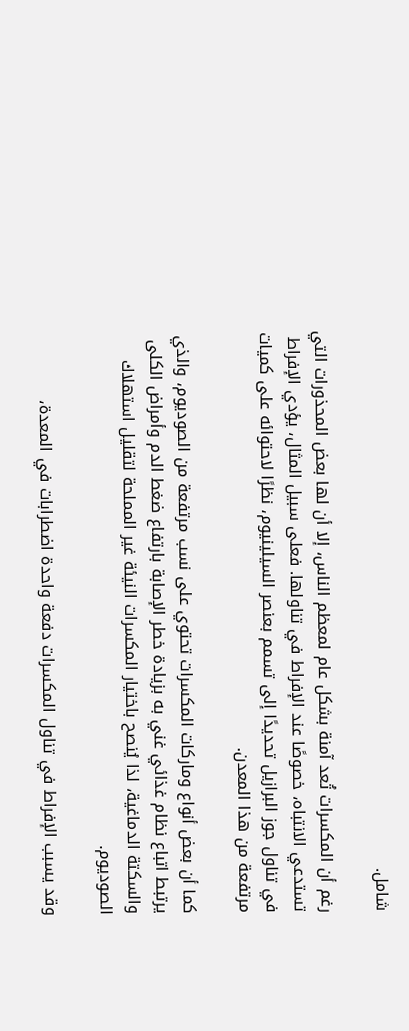شامل.

رغم أن المكسرات تُعد آمنة بشكل عام لمعظم الناس، إلا أن لها بعض المحذورات التي تستدعي الانتباه، خصوصًا عند الإفراط في تناولها. فعلى سبيل المثال، يؤدي الإفراط في تناول جوز البرازيل تحديدًا إلى تسمم بعنصر السيلينيوم، نظرًا لاحتوائه على كميات مرتفعة من هذا المعدن.

كما أن بعض أنواع وماركات المكسرات تحتوي على نسب مرتفعة من الصوديوم، والذي يرتبط اتباع نظام غذائي غني به بزيادة خطر الإصابة بارتفاع ضغط الدم وأمراض الكلى والسكتة الدماغية، لذا يُنصح باختيار المكسرات النيئة غير المملحة لتقليل استهلاك الصوديوم.

وقد يسبب الإفراط في تناول المكسرات دفعة واحدة اضطرابات في المعدة،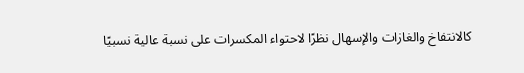كالانتفاخ والغازات والإسهال نظرًا لاحتواء المكسرات على نسبة عالية نسبيًا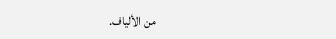من الألياف.